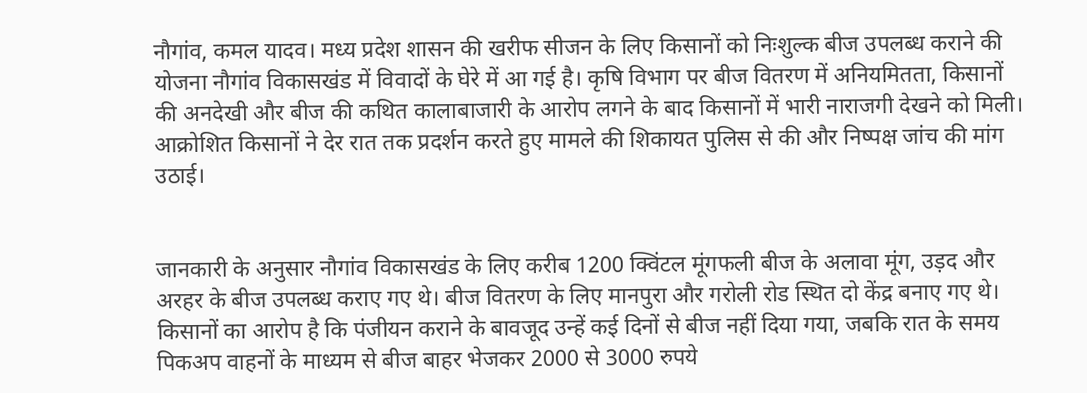नौगांव, कमल यादव। मध्य प्रदेश शासन की खरीफ सीजन के लिए किसानों को निःशुल्क बीज उपलब्ध कराने की योजना नौगांव विकासखंड में विवादों के घेरे में आ गई है। कृषि विभाग पर बीज वितरण में अनियमितता, किसानों की अनदेखी और बीज की कथित कालाबाजारी के आरोप लगने के बाद किसानों में भारी नाराजगी देखने को मिली। आक्रोशित किसानों ने देर रात तक प्रदर्शन करते हुए मामले की शिकायत पुलिस से की और निष्पक्ष जांच की मांग उठाई।


जानकारी के अनुसार नौगांव विकासखंड के लिए करीब 1200 क्विंटल मूंगफली बीज के अलावा मूंग, उड़द और अरहर के बीज उपलब्ध कराए गए थे। बीज वितरण के लिए मानपुरा और गरोली रोड स्थित दो केंद्र बनाए गए थे। किसानों का आरोप है कि पंजीयन कराने के बावजूद उन्हें कई दिनों से बीज नहीं दिया गया, जबकि रात के समय पिकअप वाहनों के माध्यम से बीज बाहर भेजकर 2000 से 3000 रुपये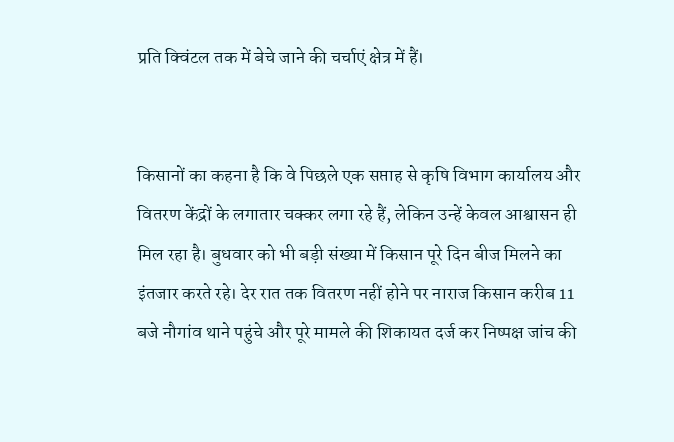प्रति क्विंटल तक में बेचे जाने की चर्चाएं क्षेत्र में हैं।


किसानों का कहना है कि वे पिछले एक सप्ताह से कृषि विभाग कार्यालय और वितरण केंद्रों के लगातार चक्कर लगा रहे हैं, लेकिन उन्हें केवल आश्वासन ही मिल रहा है। बुधवार को भी बड़ी संख्या में किसान पूरे दिन बीज मिलने का इंतजार करते रहे। देर रात तक वितरण नहीं होने पर नाराज किसान करीब 11 बजे नौगांव थाने पहुंचे और पूरे मामले की शिकायत दर्ज कर निष्पक्ष जांच की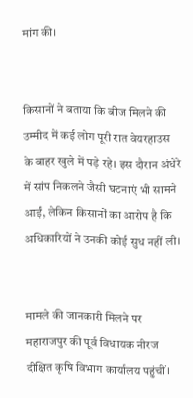मांग की।


किसानों ने बताया कि बीज मिलने की उम्मीद में कई लोग पूरी रात वेयरहाउस के बाहर खुले में पड़े रहे। इस दौरान अंधेरे में सांप निकलने जैसी घटनाएं भी सामने आईं, लेकिन किसानों का आरोप है कि अधिकारियों ने उनकी कोई सुध नहीं ली।


मामले की जानकारी मिलने पर महाराजपुर की पूर्व विधायक नीरज दीक्षित कृषि विभाग कार्यालय पहुंचीं।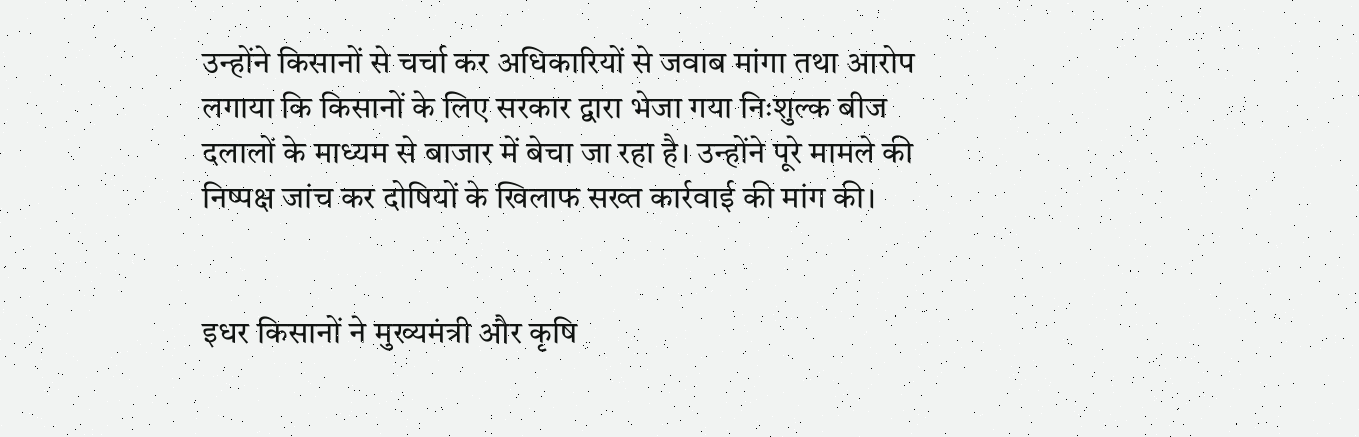उन्होंने किसानों से चर्चा कर अधिकारियों से जवाब मांगा तथा आरोप लगाया कि किसानों के लिए सरकार द्वारा भेजा गया निःशुल्क बीज दलालों के माध्यम से बाजार में बेचा जा रहा है। उन्होंने पूरे मामले की निष्पक्ष जांच कर दोषियों के खिलाफ सख्त कार्रवाई की मांग की।


इधर किसानों ने मुख्यमंत्री और कृषि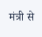मंत्री से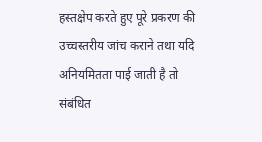हस्तक्षेप करते हुए पूरे प्रकरण की उच्चस्तरीय जांच कराने तथा यदि अनियमितता पाई जाती है तो संबंधित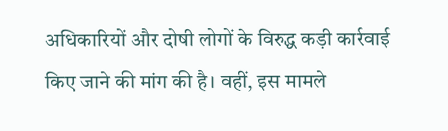अधिकारियों और दोषी लोगों के विरुद्ध कड़ी कार्रवाई किए जाने की मांग की है। वहीं, इस मामले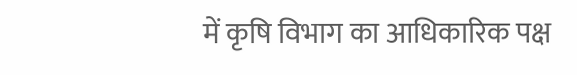में कृषि विभाग का आधिकारिक पक्ष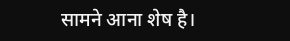सामने आना शेष है।